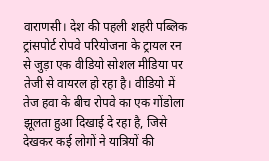वाराणसी। देश की पहली शहरी पब्लिक ट्रांसपोर्ट रोपवे परियोजना के ट्रायल रन से जुड़ा एक वीडियो सोशल मीडिया पर तेजी से वायरल हो रहा है। वीडियो में तेज हवा के बीच रोपवे का एक गोंडोला झूलता हुआ दिखाई दे रहा है, जिसे देखकर कई लोगों ने यात्रियों की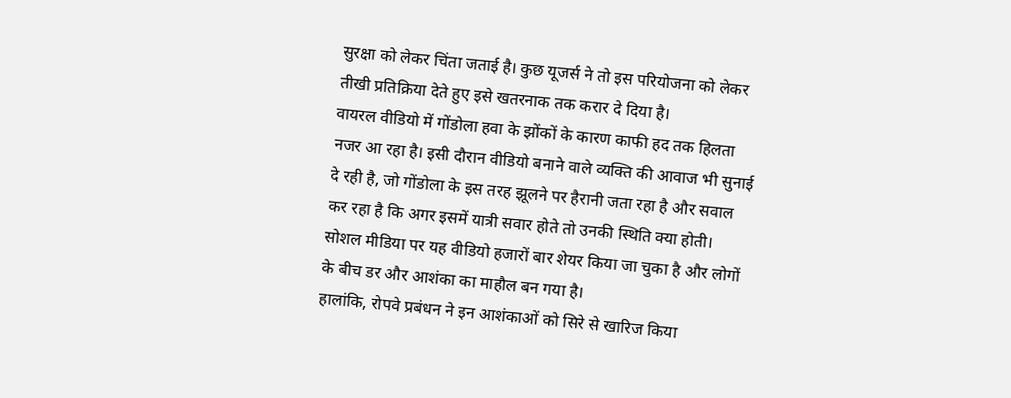सुरक्षा को लेकर चिंता जताई है। कुछ यूजर्स ने तो इस परियोजना को लेकर तीखी प्रतिक्रिया देते हुए इसे खतरनाक तक करार दे दिया है।
वायरल वीडियो में गोंडोला हवा के झोंकों के कारण काफी हद तक हिलता नजर आ रहा है। इसी दौरान वीडियो बनाने वाले व्यक्ति की आवाज भी सुनाई दे रही है, जो गोंडोला के इस तरह झूलने पर हैरानी जता रहा है और सवाल कर रहा है कि अगर इसमें यात्री सवार होते तो उनकी स्थिति क्या होती। सोशल मीडिया पर यह वीडियो हजारों बार शेयर किया जा चुका है और लोगों के बीच डर और आशंका का माहौल बन गया है।
हालांकि, रोपवे प्रबंधन ने इन आशंकाओं को सिरे से खारिज किया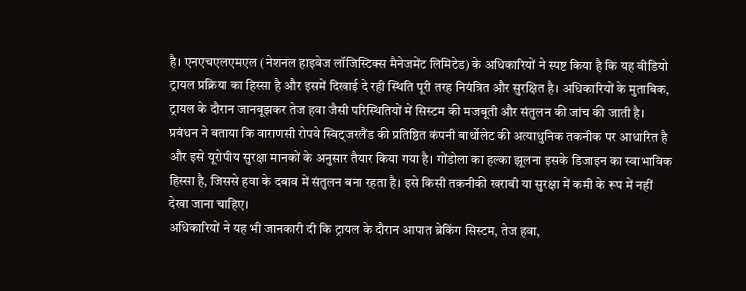है। एनएचएलएमएल (नेशनल हाइवेज लॉजिस्टिक्स मैनेजमेंट लिमिटेड) के अधिकारियों ने स्पष्ट किया है कि यह वीडियो ट्रायल प्रक्रिया का हिस्सा है और इसमें दिखाई दे रही स्थिति पूरी तरह नियंत्रित और सुरक्षित है। अधिकारियों के मुताबिक, ट्रायल के दौरान जानबूझकर तेज हवा जैसी परिस्थितियों में सिस्टम की मजबूती और संतुलन की जांच की जाती है।
प्रबंधन ने बताया कि वाराणसी रोपवे स्विट्जरलैंड की प्रतिष्ठित कंपनी बार्थोलेट की अत्याधुनिक तकनीक पर आधारित है और इसे यूरोपीय सुरक्षा मानकों के अनुसार तैयार किया गया है। गोंडोला का हल्का झूलना इसके डिजाइन का स्वाभाविक हिस्सा है, जिससे हवा के दबाव में संतुलन बना रहता है। इसे किसी तकनीकी खराबी या सुरक्षा में कमी के रूप में नहीं देखा जाना चाहिए।
अधिकारियों ने यह भी जानकारी दी कि ट्रायल के दौरान आपात ब्रेकिंग सिस्टम, तेज हवा,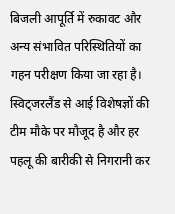बिजली आपूर्ति में रुकावट और अन्य संभावित परिस्थितियों का गहन परीक्षण किया जा रहा है। स्विट्जरलैंड से आई विशेषज्ञों की टीम मौके पर मौजूद है और हर पहलू की बारीकी से निगरानी कर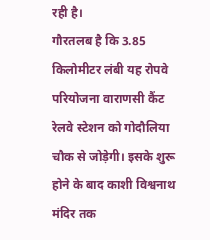रही है।
गौरतलब है कि 3.85 किलोमीटर लंबी यह रोपवे परियोजना वाराणसी कैंट रेलवे स्टेशन को गोदौलिया चौक से जोड़ेगी। इसके शुरू होने के बाद काशी विश्वनाथ मंदिर तक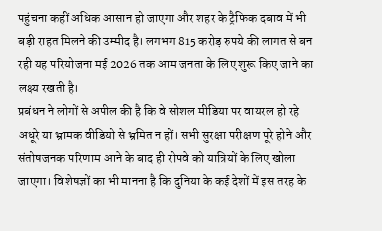पहुंचना कहीं अधिक आसान हो जाएगा और शहर के ट्रैफिक दबाव में भी बड़ी राहत मिलने की उम्मीद है। लगभग 815 करोड़ रुपये की लागत से बन रही यह परियोजना मई 2026 तक आम जनता के लिए शुरू किए जाने का लक्ष्य रखती है।
प्रबंधन ने लोगों से अपील की है कि वे सोशल मीडिया पर वायरल हो रहे अधूरे या भ्रामक वीडियो से भ्रमित न हों। सभी सुरक्षा परीक्षण पूरे होने और संतोषजनक परिणाम आने के बाद ही रोपवे को यात्रियों के लिए खोला जाएगा। विशेषज्ञों का भी मानना है कि दुनिया के कई देशों में इस तरह के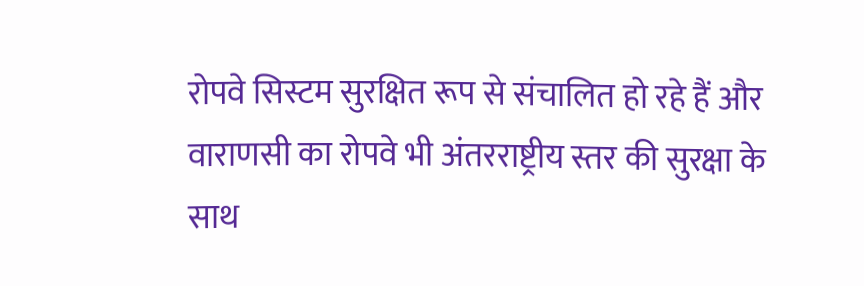रोपवे सिस्टम सुरक्षित रूप से संचालित हो रहे हैं और वाराणसी का रोपवे भी अंतरराष्ट्रीय स्तर की सुरक्षा के साथ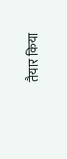तैयार किया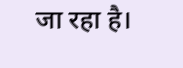जा रहा है।